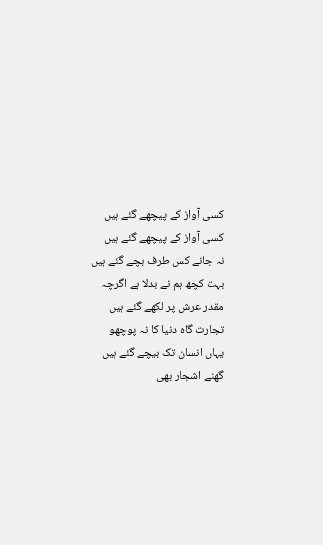کسی آواز کے پیچھے گئے ہیں
کسی آواز کے پیچھے گئے ہیں
نہ جانے کس طرف بچے گئے ہیں
بہت کچھ ہم نے بدلا ہے اگرچہ
مقدر عرش پر لکھے گئے ہیں
تجارت گاہ دنیا کا نہ پوچھو
یہاں انسان تک بیچے گئے ہیں
گھنے اشجار بھی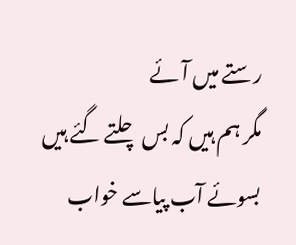رستے میں آئے
مگر ہم ہیں کہ بس چلتے گئے ہیں
بسوئے آب پیاسے خواب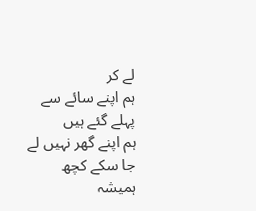لے کر
ہم اپنے سائے سے پہلے گئے ہیں
ہم اپنے گھر نہیں لے جا سکے کچھ
ہمیشہ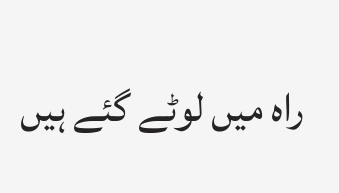راہ میں لوٹے گئے ہیں